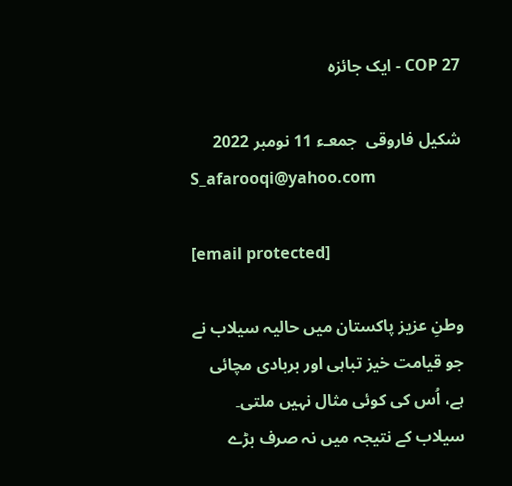COP 27 - ایک جائزہ

شکیل فاروقی  جمعـء 11 نومبر 2022
S_afarooqi@yahoo.com

[email protected]

وطنِ عزیز پاکستان میں حالیہ سیلاب نے جو قیامت خیز تباہی اور بربادی مچائی ہے، اُس کی کوئی مثال نہیں ملتی۔ سیلاب کے نتیجہ میں نہ صرف بڑے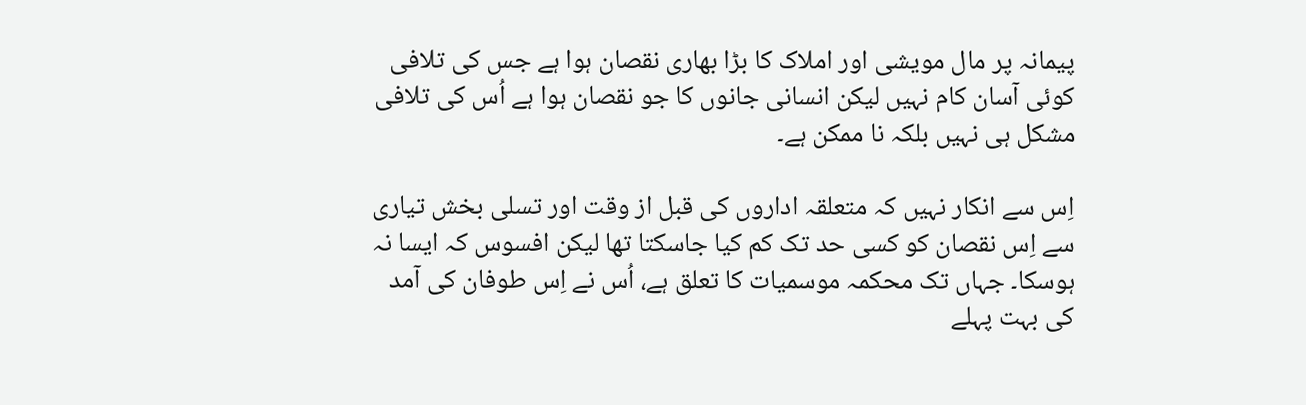پیمانہ پر مال مویشی اور املاک کا بڑا بھاری نقصان ہوا ہے جس کی تلافی کوئی آسان کام نہیں لیکن انسانی جانوں کا جو نقصان ہوا ہے اُس کی تلافی مشکل ہی نہیں بلکہ نا ممکن ہے۔

اِس سے انکار نہیں کہ متعلقہ اداروں کی قبل از وقت اور تسلی بخش تیاری سے اِس نقصان کو کسی حد تک کم کیا جاسکتا تھا لیکن افسوس کہ ایسا نہ ہوسکا۔ جہاں تک محکمہ موسمیات کا تعلق ہے، اُس نے اِس طوفان کی آمد کی بہت پہلے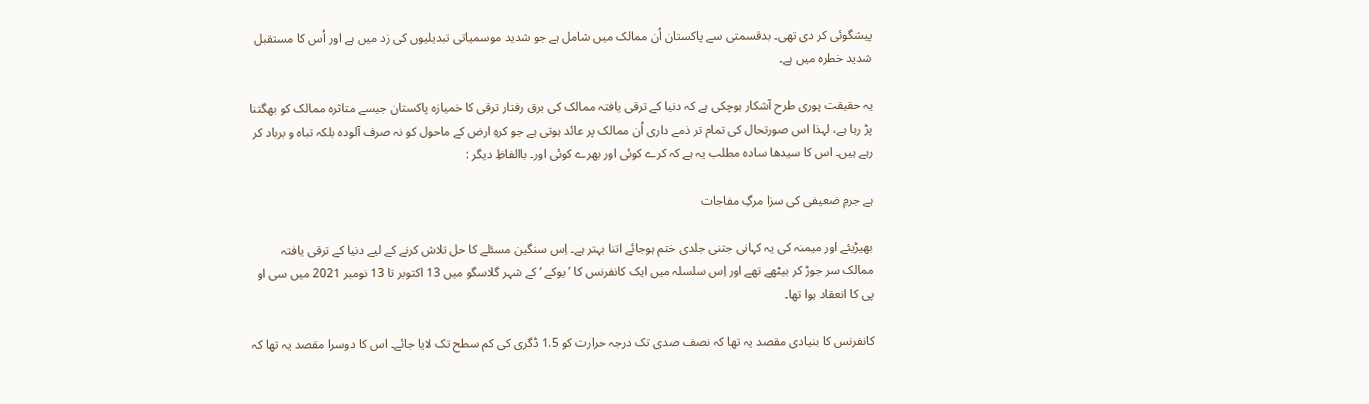پیشگوئی کر دی تھی۔ بدقسمتی سے پاکستان اُن ممالک میں شامل ہے جو شدید موسمیاتی تبدیلیوں کی زد میں ہے اور اُس کا مستقبل شدید خطرہ میں ہے۔

یہ حقیقت پوری طرح آشکار ہوچکی ہے کہ دنیا کے ترقی یافتہ ممالک کی برق رفتار ترقی کا خمیازہ پاکستان جیسے متاثرہ ممالک کو بھگتنا پڑ رہا ہے، لہذا اس صورتحال کی تمام تر ذمے داری اُن ممالک پر عائد ہوتی ہے جو کرہِ ارض کے ماحول کو نہ صرف آلودہ بلکہ تباہ و برباد کر رہے ہیں۔ اس کا سیدھا سادہ مطلب یہ ہے کہ کرے کوئی اور بھرے کوئی اور۔ باالفاظِ دیگر :

ہے جرمِ ضعیفی کی سزا مرگِ مفاجات

بھیڑیئے اور میمنہ کی یہ کہانی جتنی جلدی ختم ہوجائے اتنا بہتر ہے۔ اِس سنگین مسئلے کا حل تلاش کرنے کے لیے دنیا کے ترقی یافتہ ممالک سر جوڑ کر بیٹھے تھے اور اِس سلسلہ میں ایک کانفرنس کا ’ یوکے ‘ کے شہر گلاسگو میں 13 اکتوبر تا 13 نومبر 2021 میں سی او پی کا انعقاد ہوا تھا۔

کانفرنس کا بنیادی مقصد یہ تھا کہ نصف صدی تک درجہ حرارت کو 1.5 ڈگری کی کم سطح تک لایا جائے۔ اس کا دوسرا مقصد یہ تھا کہ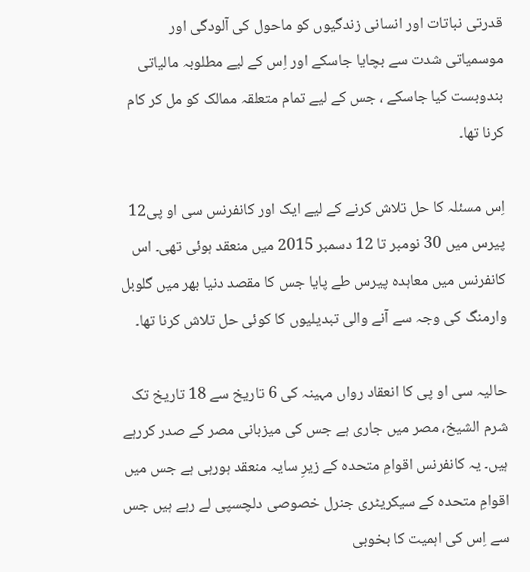قدرتی نباتات اور انسانی زندگیوں کو ماحول کی آلودگی اور موسمیاتی شدت سے بچایا جاسکے اور اِس کے لیے مطلوبہ مالیاتی بندوبست کیا جاسکے ، جس کے لیے تمام متعلقہ ممالک کو مل کر کام کرنا تھا۔

اِس مسئلہ کا حل تلاش کرنے کے لیے ایک اور کانفرنس سی او پی12 پیرس میں 30 نومبر تا 12 دسمبر 2015 میں منعقد ہوئی تھی۔ اس کانفرنس میں معاہدہ پیرس طے پایا جس کا مقصد دنیا بھر میں گلوبل وارمنگ کی وجہ سے آنے والی تبدیلیوں کا کوئی حل تلاش کرنا تھا۔

حالیہ سی او پی کا انعقاد رواں مہینہ کی 6 تاریخ سے 18 تاریخ تک شرم الشیخ، مصر میں جاری ہے جس کی میزبانی مصر کے صدر کررہے ہیں۔ یہ کانفرنس اقوامِ متحدہ کے زیرِ سایہ منعقد ہورہی ہے جس میں اقوامِ متحدہ کے سیکریٹری جنرل خصوصی دلچسپی لے رہے ہیں جس سے اِس کی اہمیت کا بخوبی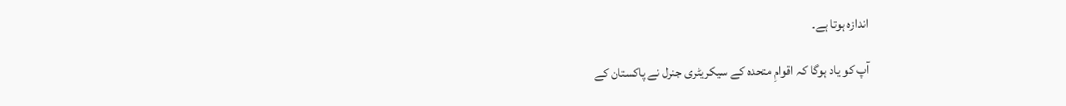اندازہ ہوتا ہے۔

آپ کو یاد ہوگا کہ اقوامِ متحدہ کے سیکریٹری جنرل نے پاکستان کے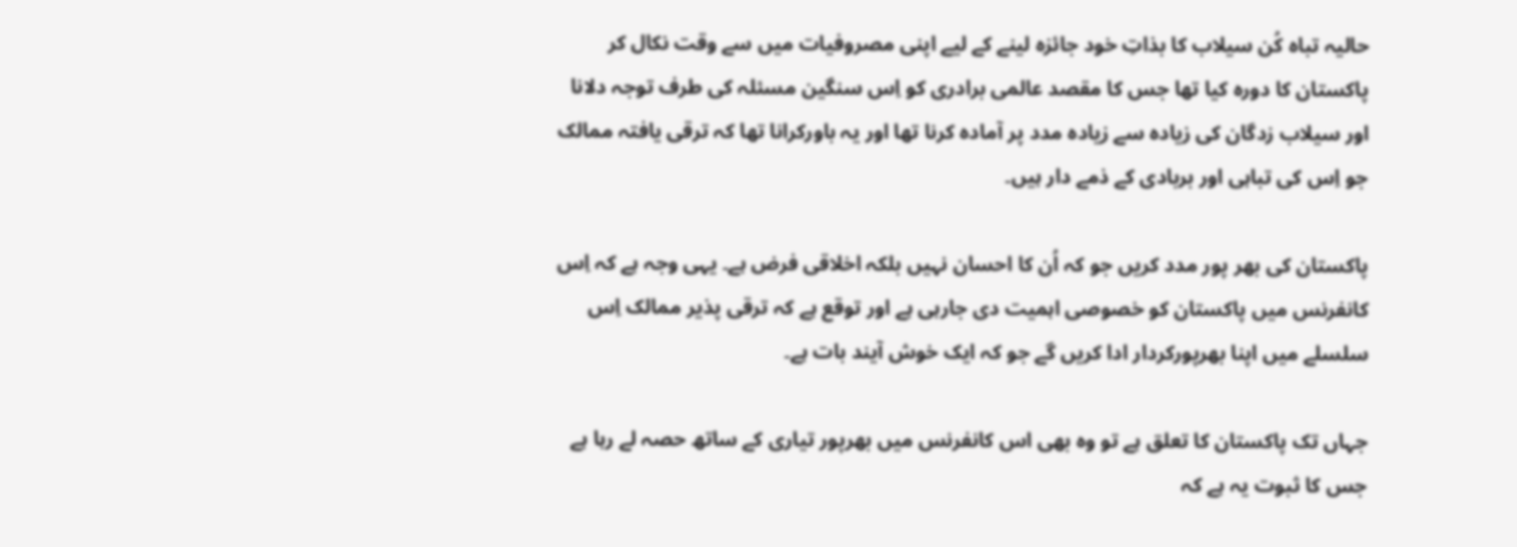حالیہ تباہ کُن سیلاب کا بذاتِ خود جائزہ لینے کے لیے اپنی مصروفیات میں سے وقت نکال کر پاکستان کا دورہ کیا تھا جس کا مقصد عالمی برادری کو اِس سنگین مسئلہ کی طرف توجہ دلانا اور سیلاب زدگان کی زیادہ سے زیادہ مدد پر آمادہ کرنا تھا اور یہ باورکرانا تھا کہ ترقی یافتہ ممالک جو اِس کی تباہی اور بربادی کے ذمے دار ہیں۔

پاکستان کی بھر پور مدد کریں جو کہ اُن کا احسان نہیں بلکہ اخلاقی فرض ہے۔ یہی وجہ ہے کہ اِس کانفرنس میں پاکستان کو خصوصی اہمیت دی جارہی ہے اور توقع ہے کہ ترقی پذیر ممالک اِس سلسلے میں اپنا بھرپورکردار ادا کریں گے جو کہ ایک خوش آیند بات ہے۔

جہاں تک پاکستان کا تعلق ہے تو وہ بھی اس کانفرنس میں بھرپور تیاری کے ساتھ حصہ لے رہا ہے جس کا ثبوت یہ ہے کہ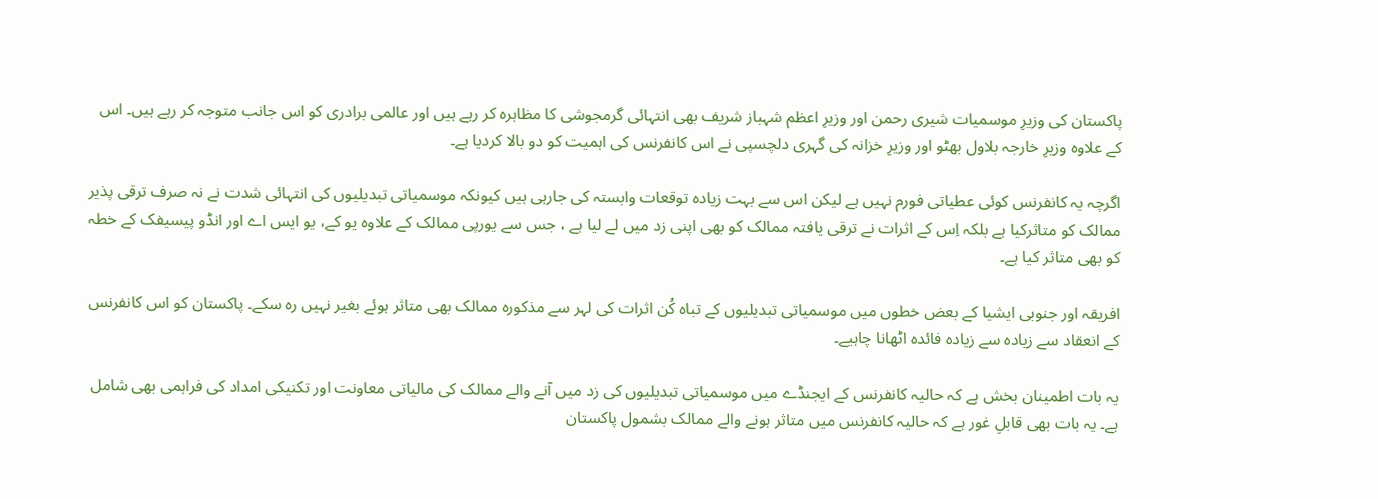پاکستان کی وزیرِ موسمیات شیری رحمن اور وزیرِ اعظم شہباز شریف بھی انتہائی گرمجوشی کا مظاہرہ کر رہے ہیں اور عالمی برادری کو اس جانب متوجہ کر رہے ہیں۔ اس کے علاوہ وزیرِ خارجہ بلاول بھٹو اور وزیرِ خزانہ کی گہری دلچسپی نے اس کانفرنس کی اہمیت کو دو بالا کردیا ہے۔

اگرچہ یہ کانفرنس کوئی عطیاتی فورم نہیں ہے لیکن اس سے بہت زیادہ توقعات وابستہ کی جارہی ہیں کیونکہ موسمیاتی تبدیلیوں کی انتہائی شدت نے نہ صرف ترقی پذیر ممالک کو متاثرکیا ہے بلکہ اِس کے اثرات نے ترقی یافتہ ممالک کو بھی اپنی زد میں لے لیا ہے ، جس سے یورپی ممالک کے علاوہ یو کے، یو ایس اے اور انڈو پیسیفک کے خطہ کو بھی متاثر کیا ہے۔

افریقہ اور جنوبی ایشیا کے بعض خطوں میں موسمیاتی تبدیلیوں کے تباہ کُن اثرات کی لہر سے مذکورہ ممالک بھی متاثر ہوئے بغیر نہیں رہ سکے۔ پاکستان کو اس کانفرنس کے انعقاد سے زیادہ سے زیادہ فائدہ اٹھانا چاہیے۔

یہ بات اطمینان بخش ہے کہ حالیہ کانفرنس کے ایجنڈے میں موسمیاتی تبدیلیوں کی زد میں آنے والے ممالک کی مالیاتی معاونت اور تکنیکی امداد کی فراہمی بھی شامل ہے۔ یہ بات بھی قابلِ غور ہے کہ حالیہ کانفرنس میں متاثر ہونے والے ممالک بشمول پاکستان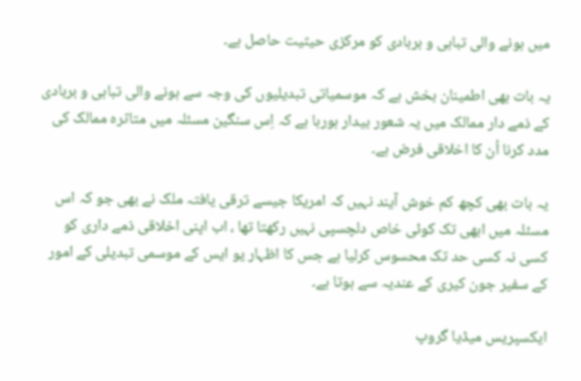میں ہونے والی تباہی و بربادی کو مرکزی حیثیت حاصل ہے۔

یہ بات بھی اطمینان بخش ہے کہ موسمیاتی تبدیلیوں کی وجہ سے ہونے والی تباہی و بربادی کے ذمے دار ممالک میں یہ شعور بیدار ہورہا ہے کہ اِس سنگین مسئلہ میں متاثرہ ممالک کی مدد کرنا اُن کا اخلاقی فرض ہے۔

یہ بات بھی کچھ کم خوش آیند نہیں کہ امریکا جیسے ترقی یافتہ ملک نے بھی جو کہ اس مسئلہ میں ابھی تک کوئی خاص دلچسپی نہیں رکھتا تھا ، اب اپنی اخلاقی ذمے داری کو کسی نہ کسی حد تک محسوس کرلیا ہے جس کا اظہار یو ایس کے موسمی تبدیلی کے امور کے سفیر جون کیری کے عندیہ سے ہوتا ہے۔

ایکسپریس میڈیا گروپ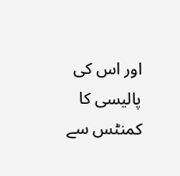اور اس کی پالیسی کا کمنٹس سے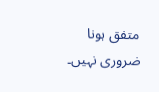متفق ہونا ضروری نہیں۔